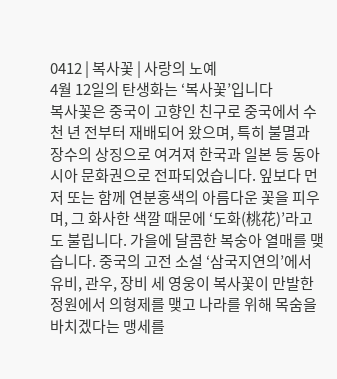0412 | 복사꽃 | 사랑의 노예
4월 12일의 탄생화는 ‘복사꽃’입니다
복사꽃은 중국이 고향인 친구로 중국에서 수천 년 전부터 재배되어 왔으며, 특히 불멸과 장수의 상징으로 여겨져 한국과 일본 등 동아시아 문화권으로 전파되었습니다. 잎보다 먼저 또는 함께 연분홍색의 아름다운 꽃을 피우며, 그 화사한 색깔 때문에 ‘도화(桃花)’라고도 불립니다. 가을에 달콤한 복숭아 열매를 맺습니다. 중국의 고전 소설 ‘삼국지연의’에서 유비, 관우, 장비 세 영웅이 복사꽃이 만발한 정원에서 의형제를 맺고 나라를 위해 목숨을 바치겠다는 맹세를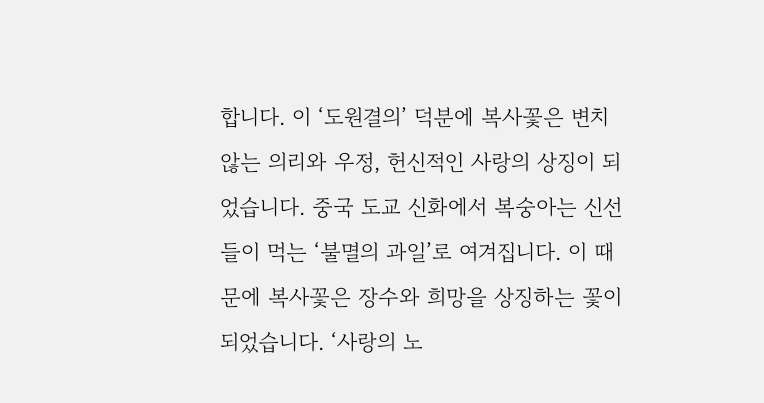합니다. 이 ‘도원결의’ 덕분에 복사꽃은 변치 않는 의리와 우정, 헌신적인 사랑의 상징이 되었습니다. 중국 도교 신화에서 복숭아는 신선들이 먹는 ‘불멸의 과일’로 여겨집니다. 이 때문에 복사꽃은 장수와 희망을 상징하는 꽃이 되었습니다. ‘사랑의 노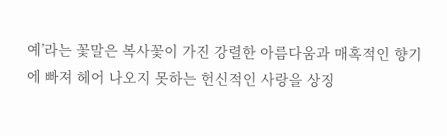예’라는 꽃말은 복사꽃이 가진 강렬한 아름다움과 매혹적인 향기에 빠져 헤어 나오지 못하는 헌신적인 사랑을 상징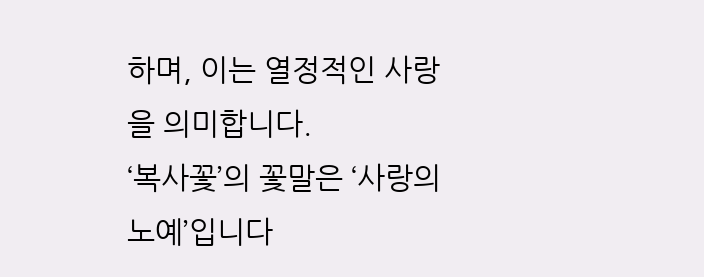하며, 이는 열정적인 사랑을 의미합니다.
‘복사꽃’의 꽃말은 ‘사랑의 노예’입니다